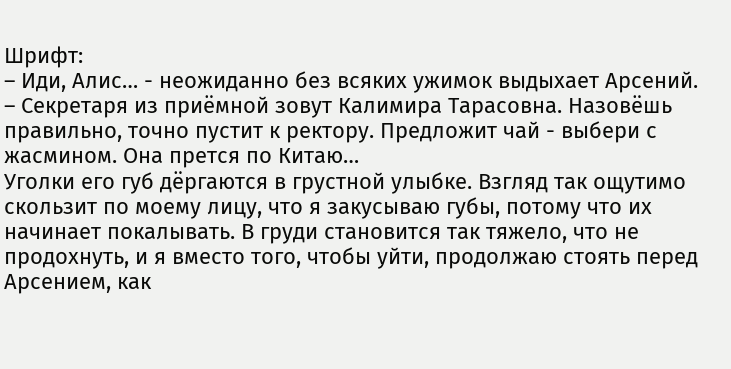Шрифт:
– Иди, Алис… - неожиданно без всяких ужимок выдыхает Арсений.
– Секретаря из приёмной зовут Калимира Тарасовна. Назовёшь правильно, точно пустит к ректору. Предложит чай - выбери с жасмином. Она прется по Китаю…
Уголки его губ дёргаются в грустной улыбке. Взгляд так ощутимо скользит по моему лицу, что я закусываю губы, потому что их начинает покалывать. В груди становится так тяжело, что не продохнуть, и я вместо того, чтобы уйти, продолжаю стоять перед Арсением, как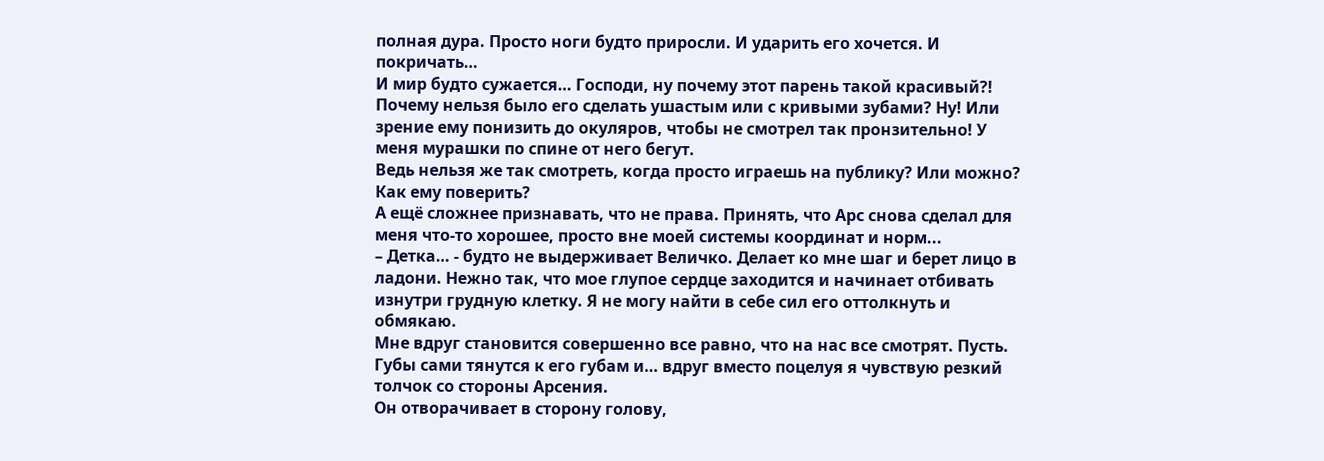полная дура. Просто ноги будто приросли. И ударить его хочется. И покричать…
И мир будто сужается… Господи, ну почему этот парень такой красивый?! Почему нельзя было его сделать ушастым или с кривыми зубами? Ну! Или зрение ему понизить до окуляров, чтобы не смотрел так пронзительно! У меня мурашки по спине от него бегут.
Ведь нельзя же так смотреть, когда просто играешь на публику? Или можно? Как ему поверить?
А ещё сложнее признавать, что не права. Принять, что Арс снова сделал для меня что-то хорошее, просто вне моей системы координат и норм...
– Детка… - будто не выдерживает Величко. Делает ко мне шаг и берет лицо в ладони. Нежно так, что мое глупое сердце заходится и начинает отбивать изнутри грудную клетку. Я не могу найти в себе сил его оттолкнуть и обмякаю.
Мне вдруг становится совершенно все равно, что на нас все смотрят. Пусть.
Губы сами тянутся к его губам и… вдруг вместо поцелуя я чувствую резкий толчок со стороны Арсения.
Он отворачивает в сторону голову,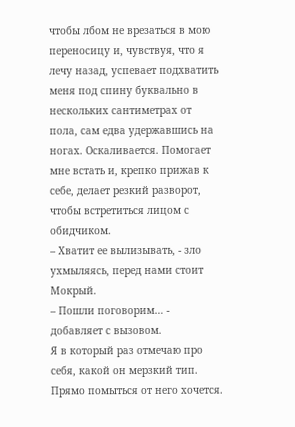чтобы лбом не врезаться в мою переносицу и, чувствуя, что я лечу назад, успевает подхватить меня под спину буквально в нескольких сантиметрах от пола, сам едва удержавшись на ногах. Оскаливается. Помогает мне встать и, крепко прижав к себе, делает резкий разворот, чтобы встретиться лицом с обидчиком.
– Хватит ее вылизывать, - зло ухмыляясь, перед нами стоит Мокрый.
– Пошли поговорим… - добавляет с вызовом.
Я в который раз отмечаю про себя, какой он мерзкий тип. Прямо помыться от него хочется.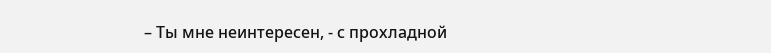– Ты мне неинтересен, - с прохладной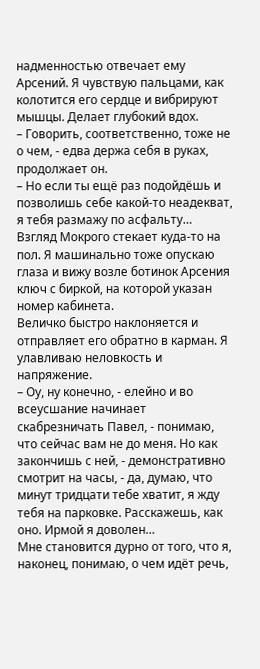надменностью отвечает ему Арсений. Я чувствую пальцами, как колотится его сердце и вибрируют мышцы. Делает глубокий вдох.
– Говорить, соответственно, тоже не о чем, - едва держа себя в руках, продолжает он.
– Но если ты ещё раз подойдёшь и позволишь себе какой-то неадекват, я тебя размажу по асфальту…
Взгляд Мокрого стекает куда-то на пол. Я машинально тоже опускаю глаза и вижу возле ботинок Арсения ключ с биркой, на которой указан номер кабинета.
Величко быстро наклоняется и отправляет его обратно в карман. Я улавливаю неловкость и напряжение.
– Оу, ну конечно, - елейно и во всеусшание начинает скабрезничать Павел, - понимаю, что сейчас вам не до меня. Но как закончишь с ней, - демонстративно смотрит на часы, - да, думаю, что минут тридцати тебе хватит, я жду тебя на парковке. Расскажешь, как оно. Ирмой я доволен…
Мне становится дурно от того, что я, наконец, понимаю, о чем идёт речь,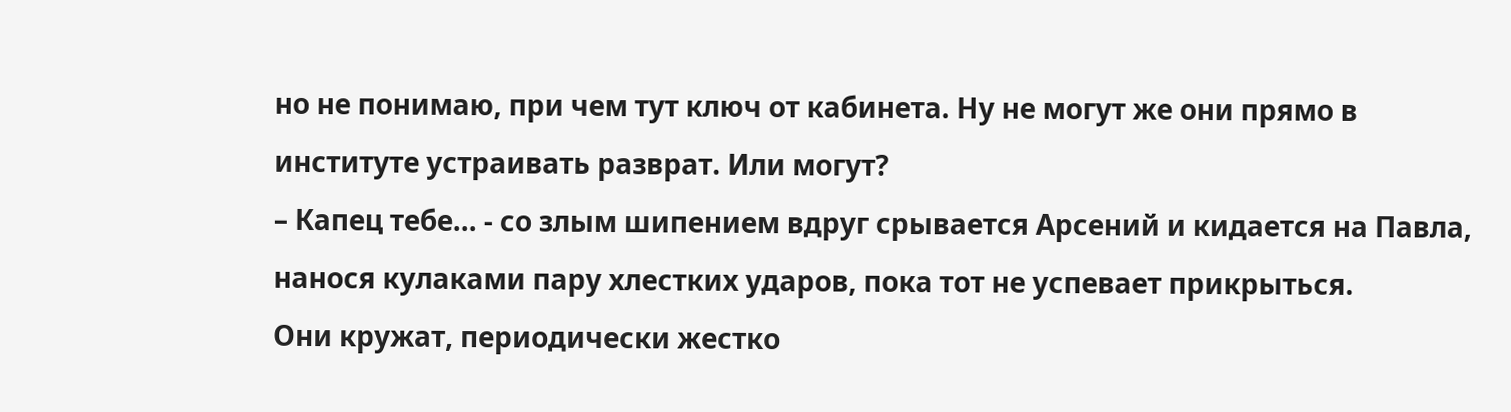но не понимаю, при чем тут ключ от кабинета. Ну не могут же они прямо в институте устраивать разврат. Или могут?
– Капец тебе… - со злым шипением вдруг срывается Арсений и кидается на Павла, нанося кулаками пару хлестких ударов, пока тот не успевает прикрыться.
Они кружат, периодически жестко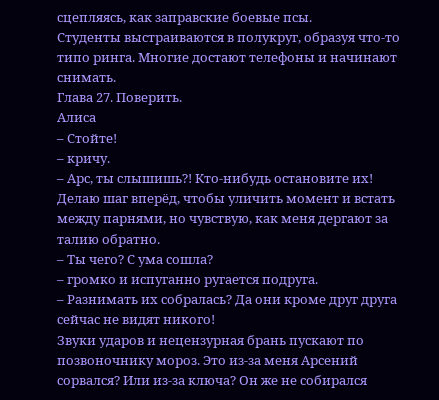сцепляясь, как заправские боевые псы.
Студенты выстраиваются в полукруг, образуя что-то типо ринга. Многие достают телефоны и начинают снимать.
Глава 27. Поверить.
Алиса
– Стойте!
– кричу.
– Арс, ты слышишь?! Кто-нибудь остановите их!
Делаю шаг вперёд, чтобы уличить момент и встать между парнями, но чувствую, как меня дергают за талию обратно.
– Ты чего? С ума сошла?
– громко и испуганно ругается подруга.
– Разнимать их собралась? Да они кроме друг друга сейчас не видят никого!
Звуки ударов и нецензурная брань пускают по позвоночнику мороз. Это из-за меня Арсений сорвался? Или из-за ключа? Он же не собирался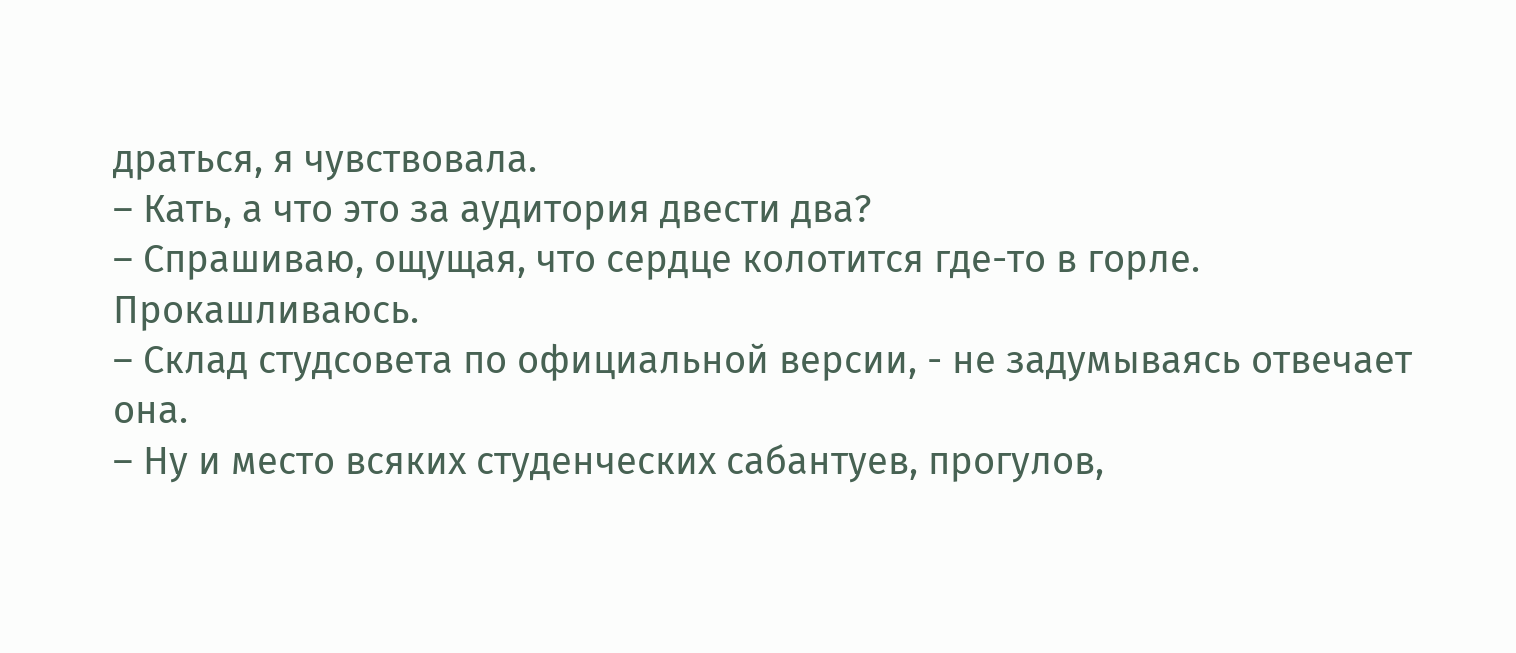драться, я чувствовала.
– Кать, а что это за аудитория двести два?
– Спрашиваю, ощущая, что сердце колотится где-то в горле. Прокашливаюсь.
– Склад студсовета по официальной версии, - не задумываясь отвечает она.
– Ну и место всяких студенческих сабантуев, прогулов,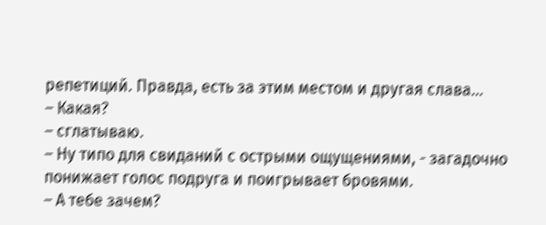репетиций. Правда, есть за этим местом и другая слава…
– Какая?
– сглатываю.
– Ну типо для свиданий с острыми ощущениями, - загадочно понижает голос подруга и поигрывает бровями.
– А тебе зачем?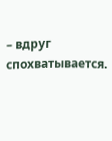– вдруг спохватывается.